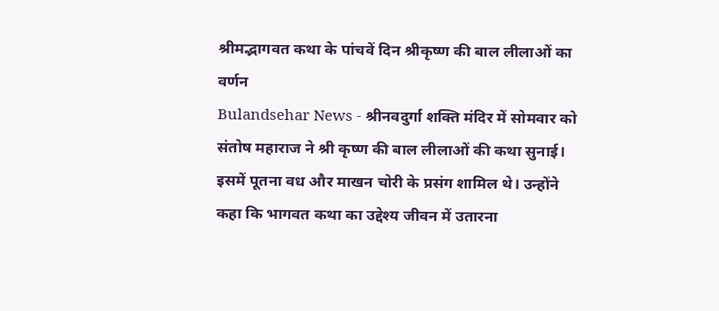श्रीमद्भागवत कथा के पांचवें दिन श्रीकृष्ण की बाल लीलाओं का वर्णन
Bulandsehar News - श्रीनवदुर्गा शक्ति मंदिर में सोमवार को संतोष महाराज ने श्री कृष्ण की बाल लीलाओं की कथा सुनाई। इसमें पूतना वध और माखन चोरी के प्रसंग शामिल थे। उन्होंने कहा कि भागवत कथा का उद्देश्य जीवन में उतारना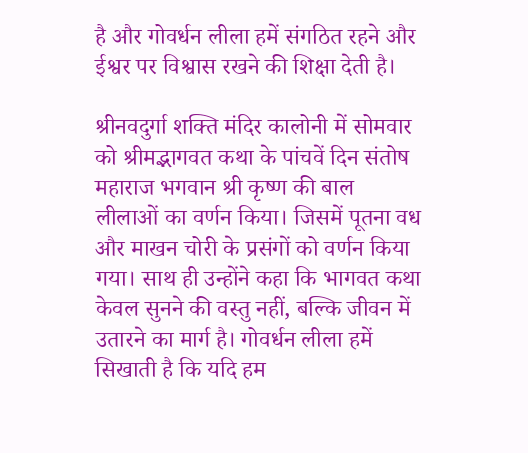है और गोवर्धन लीला हमें संगठित रहने और ईश्वर पर विश्वास रखने की शिक्षा देती है।

श्रीनवदुर्गा शक्ति मंदिर कालोनी में सोमवार को श्रीमद्भागवत कथा के पांचवें दिन संतोष महाराज भगवान श्री कृष्ण की बाल लीलाओं का वर्णन किया। जिसमें पूतना वध और माखन चोरी के प्रसंगों को वर्णन किया गया। साथ ही उन्होंने कहा कि भागवत कथा केवल सुनने की वस्तु नहीं, बल्कि जीवन में उतारने का मार्ग है। गोवर्धन लीला हमें सिखाती है कि यदि हम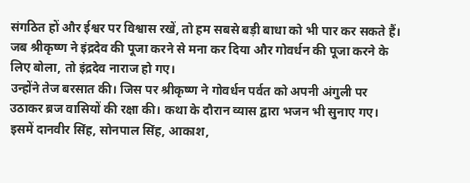संगठित हों और ईश्वर पर विश्वास रखें, तो हम सबसे बड़ी बाधा को भी पार कर सकते हैं। जब श्रीकृष्ण ने इंद्रदेव की पूजा करने से मना कर दिया और गोवर्धन की पूजा करने के लिए बोला, तो इंद्रदेव नाराज हो गए।
उन्होंने तेज बरसात की। जिस पर श्रीकृष्ण ने गोवर्धन पर्वत को अपनी अंगुली पर उठाकर ब्रज वासियों की रक्षा की। कथा के दौरान व्यास द्वारा भजन भी सुनाए गए। इसमें दानवीर सिंह, सोनपाल सिंह, आकाश,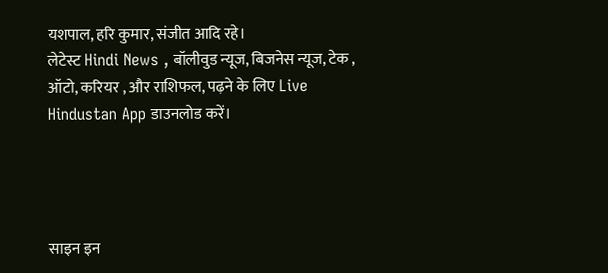यशपाल, हरि कुमार, संजीत आदि रहे।
लेटेस्ट Hindi News , बॉलीवुड न्यूज, बिजनेस न्यूज, टेक , ऑटो, करियर , और राशिफल, पढ़ने के लिए Live Hindustan App डाउनलोड करें।




साइन इन